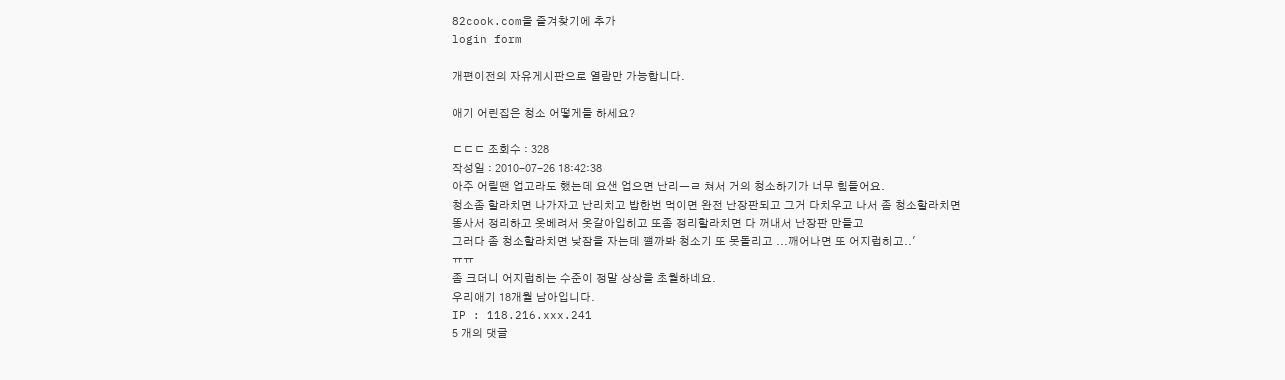82cook.com을 즐겨찾기에 추가
login form

개편이전의 자유게시판으로 열람만 가능합니다.

애기 어린집은 청소 어떻게들 하세요?

ㄷㄷㄷ 조회수 : 328
작성일 : 2010-07-26 18:42:38
아주 어릴땐 업고라도 했는데 요샌 업으면 난리ㅡㄹ 쳐서 거의 청소하기가 너무 힘들어요.
청소좀 할라치면 나가자고 난리치고 밥한번 먹이면 완전 난장판되고 그거 다치우고 나서 좀 청소할라치면
똥사서 정리하고 옷베려서 옷갈아입히고 또좀 정리할라치면 다 꺼내서 난장판 만들고
그러다 좀 청소할라치면 낮잠을 자는데 깰까봐 청소기 또 못돌리고 ...깨어나면 또 어지럽히고..'
ㅠㅠ
좀 크더니 어지럽히는 수준이 정말 상상을 초월하네요.
우리애기 18개월 남아입니다.
IP : 118.216.xxx.241
5 개의 댓글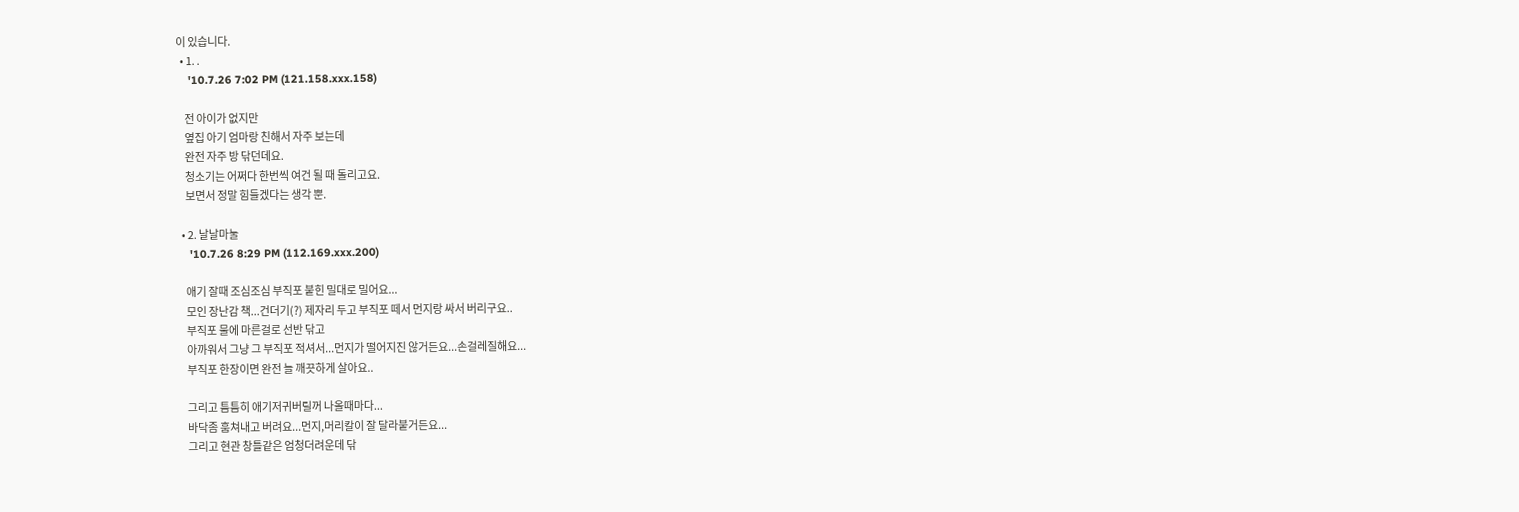이 있습니다.
  • 1. .
    '10.7.26 7:02 PM (121.158.xxx.158)

    전 아이가 없지만
    옆집 아기 엄마랑 친해서 자주 보는데
    완전 자주 방 닦던데요.
    청소기는 어쩌다 한번씩 여건 될 때 돌리고요.
    보면서 정말 힘들겠다는 생각 뿐.

  • 2. 날날마눌
    '10.7.26 8:29 PM (112.169.xxx.200)

    애기 잘때 조심조심 부직포 붙힌 밀대로 밀어요...
    모인 장난감 책...건더기(?) 제자리 두고 부직포 떼서 먼지랑 싸서 버리구요..
    부직포 물에 마른걸로 선반 닦고
    아까워서 그냥 그 부직포 적셔서...먼지가 떨어지진 않거든요...손걸레질해요...
    부직포 한장이면 완전 늘 깨끗하게 살아요..

    그리고 틈틈히 애기저귀버릴꺼 나올때마다...
    바닥좀 훔쳐내고 버려요...먼지,머리칼이 잘 달라붙거든요...
    그리고 현관 창틀같은 엄청더려운데 닦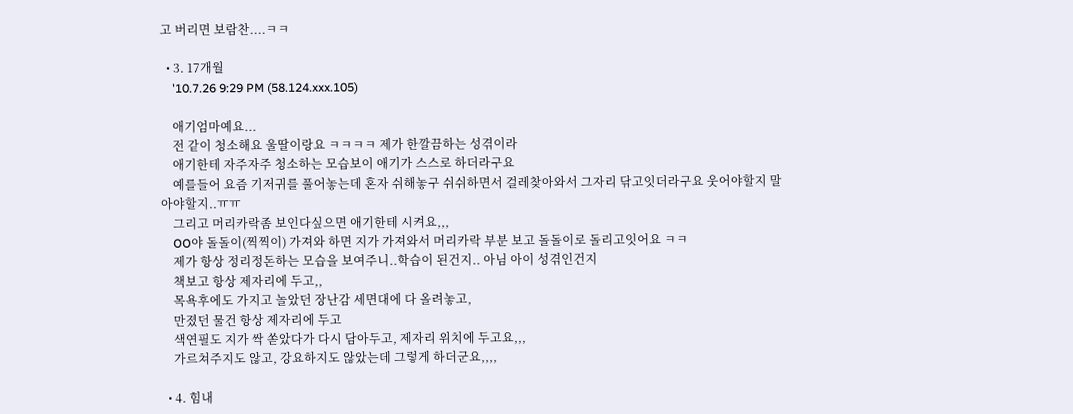고 버리면 보람찬....ㅋㅋ

  • 3. 17개월
    '10.7.26 9:29 PM (58.124.xxx.105)

    애기엄마예요...
    전 같이 청소해요 울딸이랑요 ㅋㅋㅋㅋ 제가 한깔끔하는 성겪이라
    애기한테 자주자주 청소하는 모습보이 애기가 스스로 하더라구요
    예를들어 요즘 기저귀를 풀어놓는데 혼자 쉬해놓구 쉬쉬하면서 걸레찾아와서 그자리 닦고잇더라구요 웃어야할지 말아야할지..ㅠㅠ
    그리고 머리카락좀 보인다싶으면 애기한테 시켜요,,,
    OO야 돌돌이(찍찍이) 가져와 하면 지가 가져와서 머리카락 부분 보고 돌돌이로 돌리고잇어요 ㅋㅋ
    제가 항상 정리정돈하는 모습을 보여주니..학습이 된건지.. 아님 아이 성겪인건지
    책보고 항상 제자리에 두고,,
    목욕후에도 가지고 놀았던 장난감 세면대에 다 올려놓고,
    만졌던 물건 항상 제자리에 두고
    색연필도 지가 싹 쏟았다가 다시 담아두고, 제자리 위치에 두고요,,,
    가르쳐주지도 않고, 강요하지도 않았는데 그렇게 하더군요,,,,

  • 4. 힘내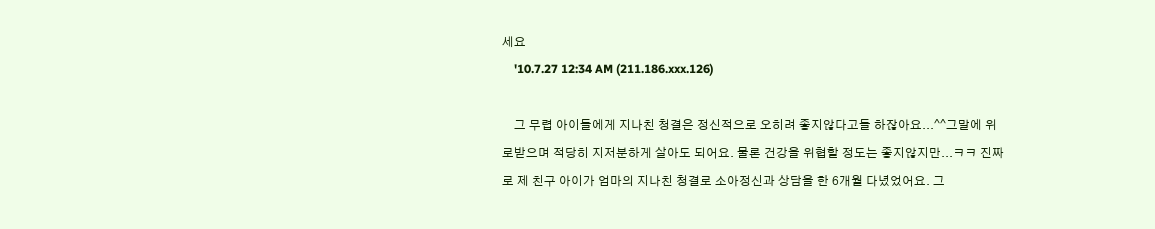세요
    '10.7.27 12:34 AM (211.186.xxx.126)

    그 무렵 아이들에게 지나친 청결은 정신적으로 오히려 좋지않다고들 하잖아요...^^그말에 위로받으며 적당히 지저분하게 살아도 되어요. 물론 건강을 위협할 정도는 좋지않지만...ㅋㅋ 진짜로 제 친구 아이가 엄마의 지나친 청결로 소아정신과 상담을 한 6개월 다녔었어요. 그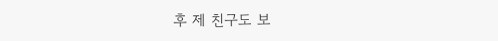후 제 친구도 보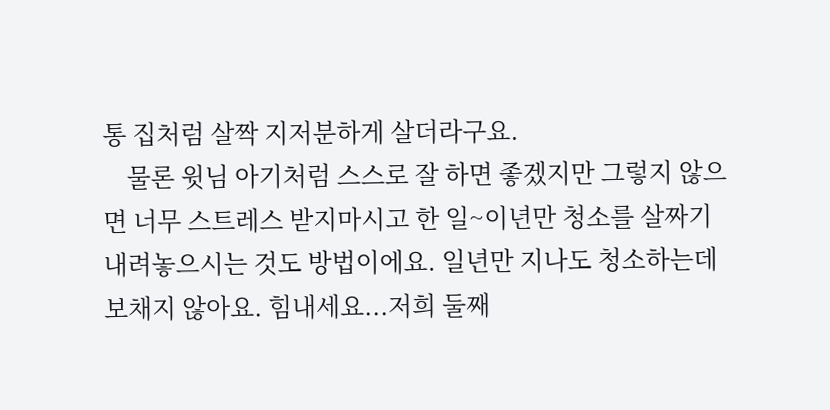통 집처럼 살짝 지저분하게 살더라구요.
    물론 윗님 아기처럼 스스로 잘 하면 좋겠지만 그렇지 않으면 너무 스트레스 받지마시고 한 일~이년만 청소를 살짜기 내려놓으시는 것도 방법이에요. 일년만 지나도 청소하는데 보채지 않아요. 힘내세요...저희 둘째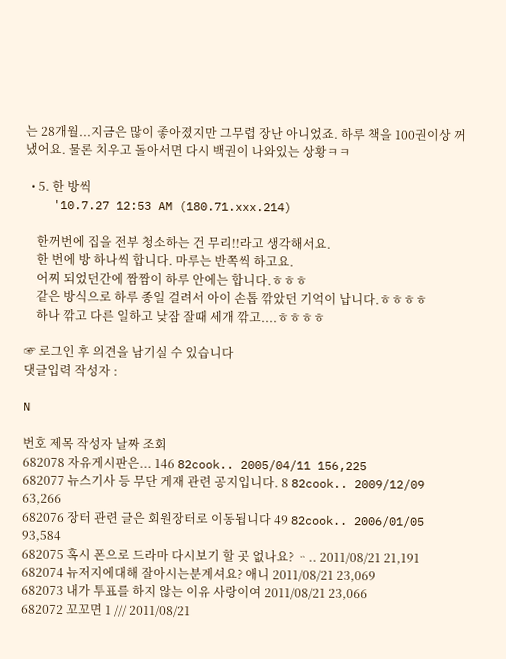는 28개월...지금은 많이 좋아졌지만 그무렵 장난 아니었죠. 하루 책을 100권이상 꺼냈어요. 물론 치우고 돌아서면 다시 백권이 나와있는 상황ㅋㅋ

  • 5. 한 방씩
    '10.7.27 12:53 AM (180.71.xxx.214)

    한꺼번에 집을 전부 청소하는 건 무리!!라고 생각해서요.
    한 번에 방 하나씩 합니다. 마루는 반쪽씩 하고요.
    어찌 되었던간에 짬짬이 하루 안에는 합니다.ㅎㅎㅎ
    같은 방식으로 하루 종일 걸려서 아이 손톱 깎았던 기억이 납니다.ㅎㅎㅎㅎ
    하나 깎고 다른 일하고 낮잠 잘때 세개 깎고....ㅎㅎㅎㅎ

☞ 로그인 후 의견을 남기실 수 있습니다
댓글입력 작성자 :

N

번호 제목 작성자 날짜 조회
682078 자유게시판은... 146 82cook.. 2005/04/11 156,225
682077 뉴스기사 등 무단 게재 관련 공지입니다. 8 82cook.. 2009/12/09 63,266
682076 장터 관련 글은 회원장터로 이동됩니다 49 82cook.. 2006/01/05 93,584
682075 혹시 폰으로 드라마 다시보기 할 곳 없나요? ᆢ.. 2011/08/21 21,191
682074 뉴저지에대해 잘아시는분계셔요? 애니 2011/08/21 23,069
682073 내가 투표를 하지 않는 이유 사랑이여 2011/08/21 23,066
682072 꼬꼬면 1 /// 2011/08/21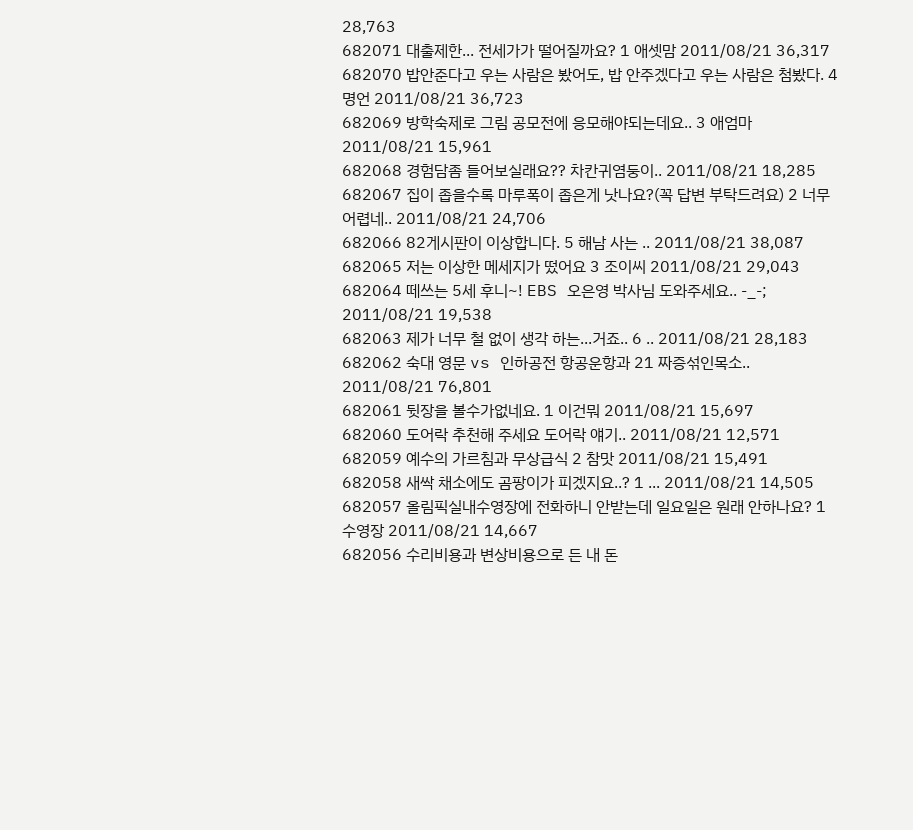28,763
682071 대출제한... 전세가가 떨어질까요? 1 애셋맘 2011/08/21 36,317
682070 밥안준다고 우는 사람은 봤어도, 밥 안주겠다고 우는 사람은 첨봤다. 4 명언 2011/08/21 36,723
682069 방학숙제로 그림 공모전에 응모해야되는데요.. 3 애엄마 2011/08/21 15,961
682068 경험담좀 들어보실래요?? 차칸귀염둥이.. 2011/08/21 18,285
682067 집이 좁을수록 마루폭이 좁은게 낫나요?(꼭 답변 부탁드려요) 2 너무 어렵네.. 2011/08/21 24,706
682066 82게시판이 이상합니다. 5 해남 사는 .. 2011/08/21 38,087
682065 저는 이상한 메세지가 떴어요 3 조이씨 2011/08/21 29,043
682064 떼쓰는 5세 후니~! EBS 오은영 박사님 도와주세요.. -_-; 2011/08/21 19,538
682063 제가 너무 철 없이 생각 하는...거죠.. 6 .. 2011/08/21 28,183
682062 숙대 영문 vs 인하공전 항공운항과 21 짜증섞인목소.. 2011/08/21 76,801
682061 뒷장을 볼수가없네요. 1 이건뭐 2011/08/21 15,697
682060 도어락 추천해 주세요 도어락 얘기.. 2011/08/21 12,571
682059 예수의 가르침과 무상급식 2 참맛 2011/08/21 15,491
682058 새싹 채소에도 곰팡이가 피겠지요..? 1 ... 2011/08/21 14,505
682057 올림픽실내수영장에 전화하니 안받는데 일요일은 원래 안하나요? 1 수영장 2011/08/21 14,667
682056 수리비용과 변상비용으로 든 내 돈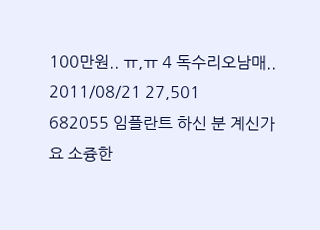100만원.. ㅠ,ㅠ 4 독수리오남매.. 2011/08/21 27,501
682055 임플란트 하신 분 계신가요 소즁한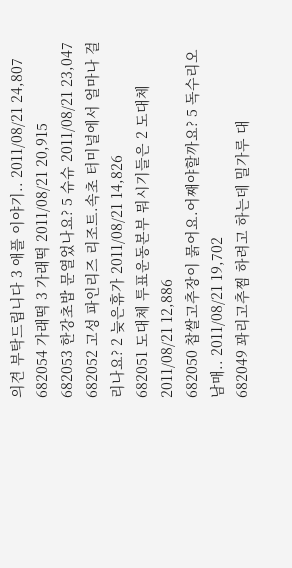의견 부탁드립니다 3 애플 이야기.. 2011/08/21 24,807
682054 가래떡 3 가래떡 2011/08/21 20,915
682053 한강초밥 문열었나요? 5 슈슈 2011/08/21 23,047
682052 고성 파인리즈 리조트.속초 터미널에서 얼마나 걸리나요? 2 늦은휴가 2011/08/21 14,826
682051 도대체 투표운동본부 뭐시기들은 2 도대체 2011/08/21 12,886
682050 찹쌀고추장이 묽어요.어째야할까요? 5 독수리오남매.. 2011/08/21 19,702
682049 꽈리고추찜 하려고 하는데 밀가루 대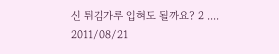신 튀김가루 입혀도 될까요? 2 .... 2011/08/21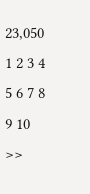23,050
1 2 3 4 5 6 7 8 9 10 >>